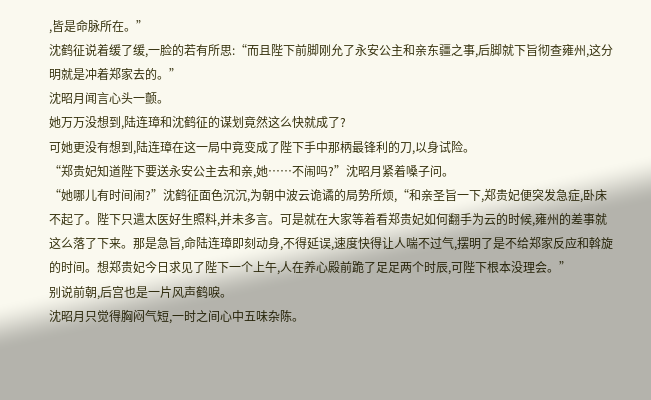,皆是命脉所在。”
沈鹤征说着缓了缓,一脸的若有所思:“而且陛下前脚刚允了永安公主和亲东疆之事,后脚就下旨彻查雍州,这分明就是冲着郑家去的。”
沈昭月闻言心头一颤。
她万万没想到,陆连璋和沈鹤征的谋划竟然这么快就成了?
可她更没有想到,陆连璋在这一局中竟变成了陛下手中那柄最锋利的刀,以身试险。
“郑贵妃知道陛下要送永安公主去和亲,她……不闹吗?”沈昭月紧着嗓子问。
“她哪儿有时间闹?”沈鹤征面色沉沉,为朝中波云诡谲的局势所烦,“和亲圣旨一下,郑贵妃便突发急症,卧床不起了。陛下只遣太医好生照料,并未多言。可是就在大家等着看郑贵妃如何翻手为云的时候,雍州的差事就这么落了下来。那是急旨,命陆连璋即刻动身,不得延误,速度快得让人喘不过气,摆明了是不给郑家反应和斡旋的时间。想郑贵妃今日求见了陛下一个上午,人在养心殿前跪了足足两个时辰,可陛下根本没理会。”
别说前朝,后宫也是一片风声鹤唳。
沈昭月只觉得胸闷气短,一时之间心中五味杂陈。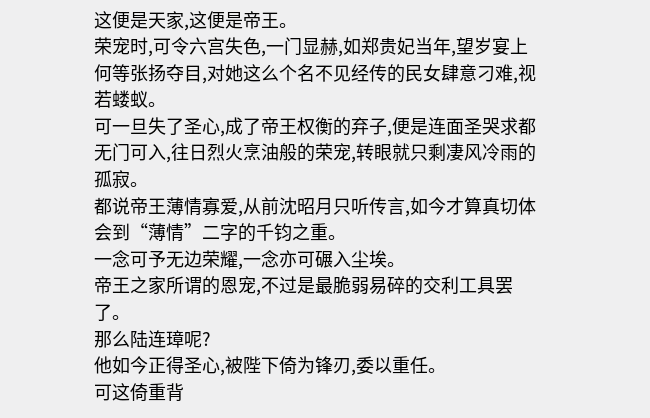这便是天家,这便是帝王。
荣宠时,可令六宫失色,一门显赫,如郑贵妃当年,望岁宴上何等张扬夺目,对她这么个名不见经传的民女肆意刁难,视若蝼蚁。
可一旦失了圣心,成了帝王权衡的弃子,便是连面圣哭求都无门可入,往日烈火烹油般的荣宠,转眼就只剩凄风冷雨的孤寂。
都说帝王薄情寡爱,从前沈昭月只听传言,如今才算真切体会到“薄情”二字的千钧之重。
一念可予无边荣耀,一念亦可碾入尘埃。
帝王之家所谓的恩宠,不过是最脆弱易碎的交利工具罢了。
那么陆连璋呢?
他如今正得圣心,被陛下倚为锋刃,委以重任。
可这倚重背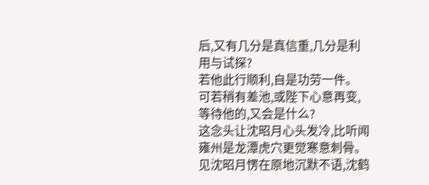后,又有几分是真信重,几分是利用与试探?
若他此行顺利,自是功劳一件。
可若稍有差池,或陛下心意再变,等待他的,又会是什么?
这念头让沈昭月心头发冷,比听闻雍州是龙潭虎穴更觉寒意刺骨。
见沈昭月愣在原地沉默不语,沈鹤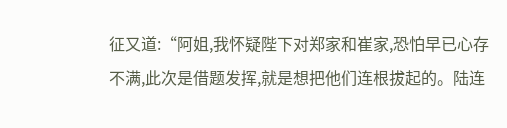征又道:“阿姐,我怀疑陛下对郑家和崔家,恐怕早已心存不满,此次是借题发挥,就是想把他们连根拔起的。陆连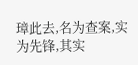璋此去,名为查案,实为先锋,其实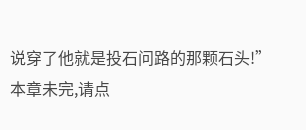说穿了他就是投石问路的那颗石头!”
本章未完,请点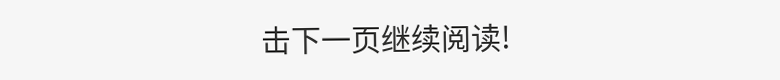击下一页继续阅读!